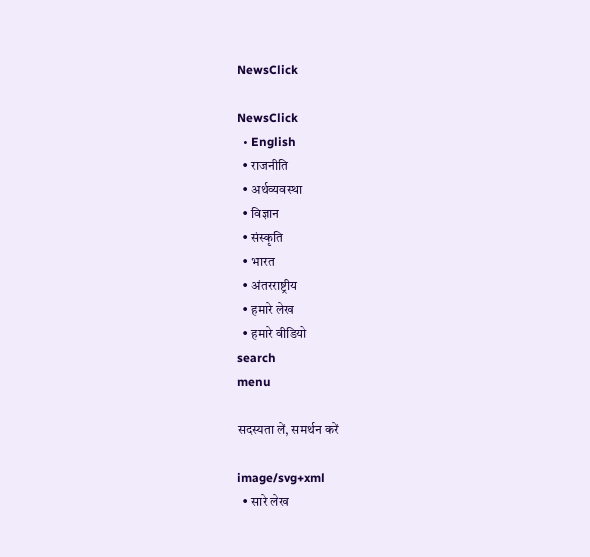NewsClick

NewsClick
  • English
  • राजनीति
  • अर्थव्यवस्था
  • विज्ञान
  • संस्कृति
  • भारत
  • अंतरराष्ट्रीय
  • हमारे लेख
  • हमारे वीडियो
search
menu

सदस्यता लें, समर्थन करें

image/svg+xml
  • सारे लेख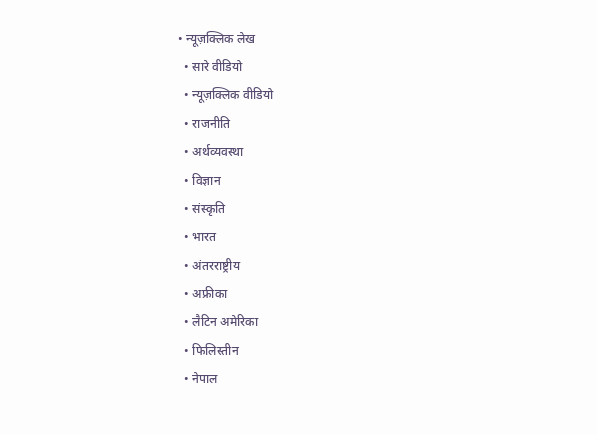• न्यूज़क्लिक लेख
  • सारे वीडियो
  • न्यूज़क्लिक वीडियो
  • राजनीति
  • अर्थव्यवस्था
  • विज्ञान
  • संस्कृति
  • भारत
  • अंतरराष्ट्रीय
  • अफ्रीका
  • लैटिन अमेरिका
  • फिलिस्तीन
  • नेपाल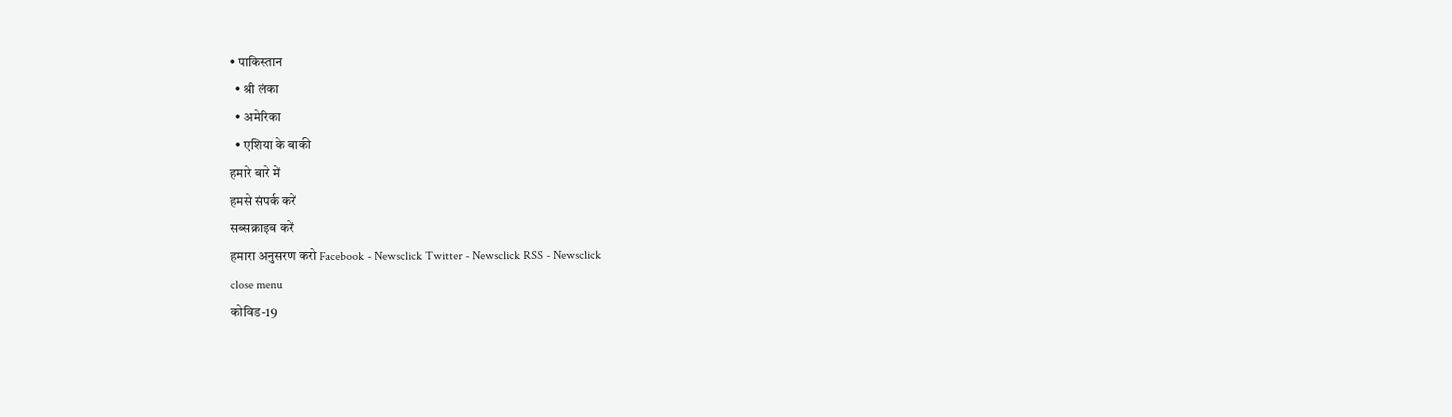• पाकिस्तान
  • श्री लंका
  • अमेरिका
  • एशिया के बाकी
हमारे बारे में
हमसे संपर्क करें
सब्सक्राइब करें
हमारा अनुसरण करो Facebook - Newsclick Twitter - Newsclick RSS - Newsclick
close menu
कोविड-19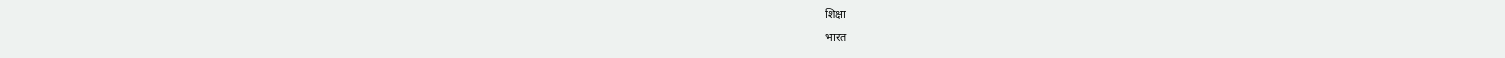शिक्षा
भारत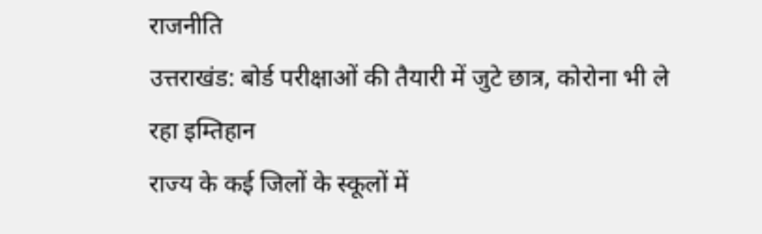राजनीति
उत्तराखंड: बोर्ड परीक्षाओं की तैयारी में जुटे छात्र, कोरोना भी ले रहा इम्तिहान
राज्य के कई जिलों के स्कूलों में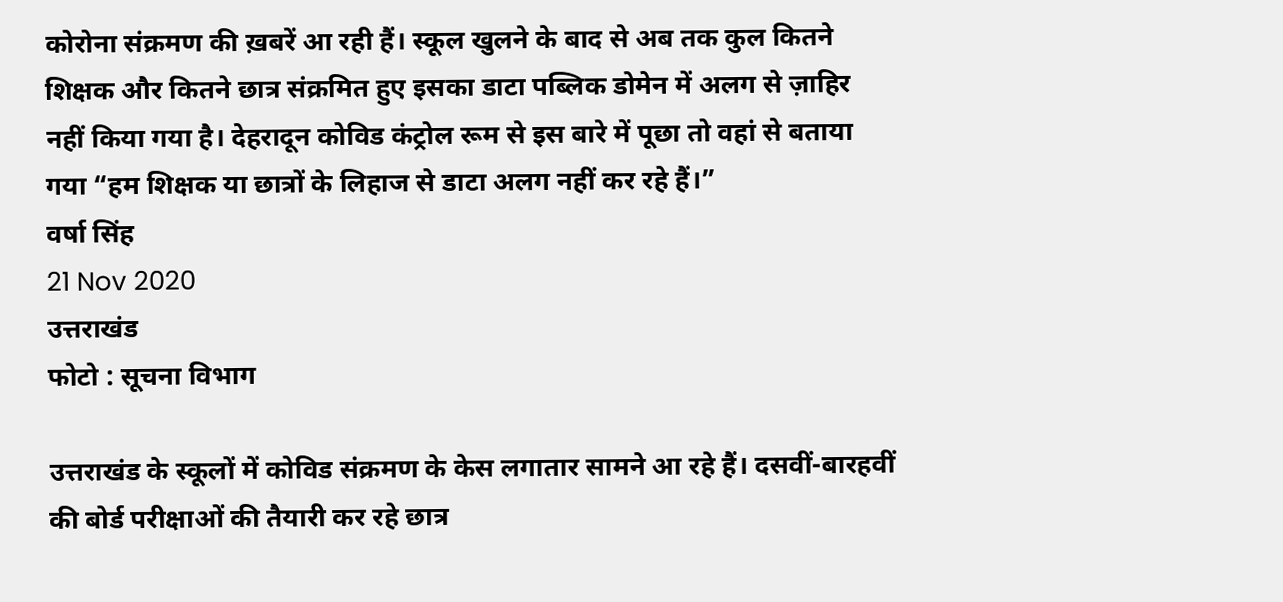कोरोना संक्रमण की ख़बरें आ रही हैं। स्कूल खुलने के बाद से अब तक कुल कितने शिक्षक और कितने छात्र संक्रमित हुए इसका डाटा पब्लिक डोमेन में अलग से ज़ाहिर नहीं किया गया है। देहरादून कोविड कंट्रोल रूम से इस बारे में पूछा तो वहां से बताया गया “हम शिक्षक या छात्रों के लिहाज से डाटा अलग नहीं कर रहे हैं।”
वर्षा सिंह
21 Nov 2020
उत्तराखंड
फोटो : सूचना विभाग

उत्तराखंड के स्कूलों में कोविड संक्रमण के केस लगातार सामने आ रहे हैं। दसवीं-बारहवीं की बोर्ड परीक्षाओं की तैयारी कर रहे छात्र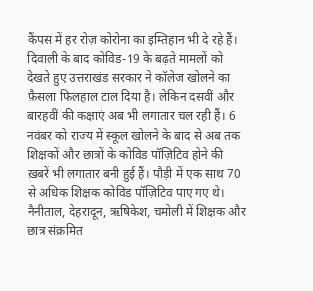कैंपस में हर रोज़ कोरोना का इम्तिहान भी दे रहे हैं। दिवाली के बाद कोविड-19 के बढ़ते मामलों को देखते हुए उत्तराखंड सरकार ने कॉलेज खोलने का फ़ैसला फिलहाल टाल दिया है। लेकिन दसवीं और बारहवीं की कक्षाएं अब भी लगातार चल रही हैं। 6 नवंबर को राज्य में स्कूल खोलने के बाद से अब तक शिक्षकों और छात्रों के कोविड पॉज़िटिव होने की ख़बरें भी लगातार बनी हुई हैं। पौड़ी में एक साथ 70 से अधिक शिक्षक कोविड पॉज़िटिव पाए गए थे। नैनीताल, देहरादून, ऋषिकेश, चमोली में शिक्षक और छात्र संक्रमित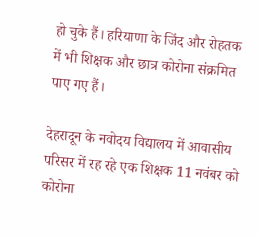हो चुके हैं। हरियाणा के जिंद और रोहतक में भी शिक्षक और छात्र कोरोना संक्रमित पाए गए हैं।

देहरादून के नवोदय विद्यालय में आवासीय परिसर में रह रहे एक शिक्षक 11 नवंबर को कोरोना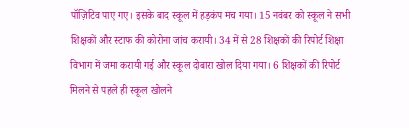पॉज़िटिव पाए गए। इसके बाद स्कूल में हड़कंप मच गया। 15 नवंबर को स्कूल ने सभी शिक्षकों और स्टाफ की कोरोना जांच करायी। 34 में से 28 शिक्षकों की रिपोर्ट शिक्षा विभाग में जमा करायी गई और स्कूल दोबारा खोल दिया गया। 6 शिक्षकों की रिपोर्ट मिलने से पहले ही स्कूल खोलने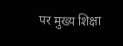पर मुख्य शिक्षा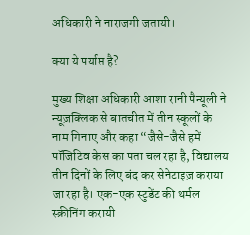अधिकारी ने नाराजगी जतायी।

क्या ये पर्याप्त है?

मुख्य शिक्षा अधिकारी आशा रानी पैन्यूली ने न्यूज़क्लिक से बातचीत में तीन स्कूलों के नाम गिनाए और कहा “जैसे-जैसे हमें पॉजिटिव केस का पता चल रहा है, विद्यालय तीन दिनों के लिए बंद कर सेनेटाइज़ कराया जा रहा है। एक-एक स्टुडेंट की थर्मल स्क्रीनिंग करायी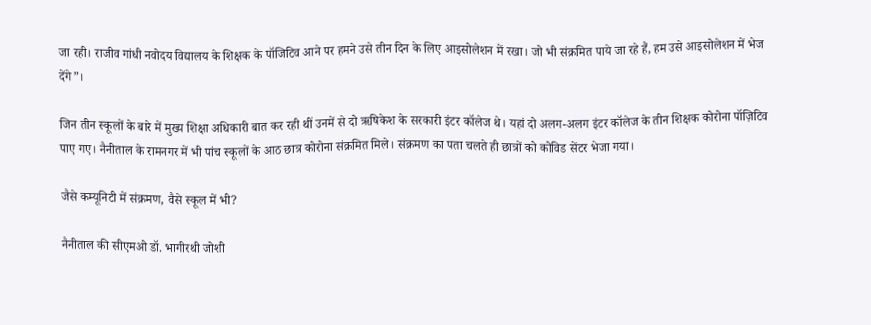जा रही। राजीव गांधी नवोदय विद्यालय के शिक्षक के पॉजिटिव आने पर हमने उसे तीन दिन के लिए आइसोलेशन में रखा। जो भी संक्रमित पाये जा रहे हैं, हम उसे आइसोलेशन में भेज देंगे”।

जिन तीन स्कूलों के बारे में मुख्य शिक्षा अधिकारी बात कर रही थीं उनमें से दो ऋषिकेश के सरकारी इंटर कॉलेज थे। यहां दो अलग-अलग इंटर कॉलेज के तीन शिक्षक कोरोना पॉज़िटिव पाए गए। नैनीताल के रामनगर में भी पांच स्कूलों के आठ छात्र कोरोना संक्रमित मिले। संक्रमण का पता चलते ही छात्रों को कोविड सेंटर भेजा गया।

जैसे कम्यूनिटी में संक्रमण, वैसे स्कूल में भी?

नैनीताल की सीएमओ डॉ. भागीरथी जोशी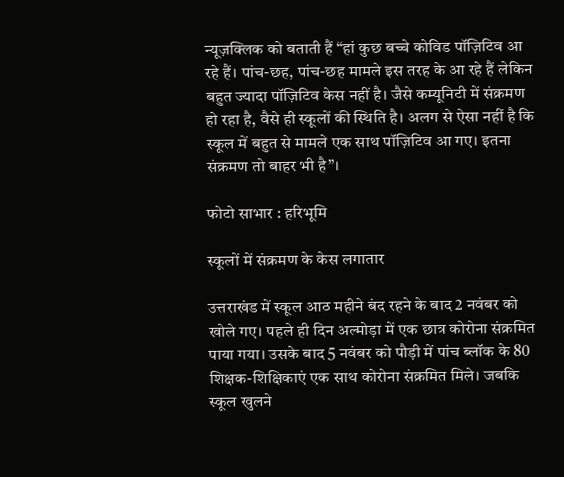न्यूज़क्लिक को बताती हैं “हां कुछ बच्चे कोविड पॉज़िटिव आ रहे हैं। पांच-छह, पांच-छह मामले इस तरह के आ रहे हैं लेकिन बहुत ज्यादा पॉज़िटिव केस नहीं है। जैसे कम्यूनिटी में संक्रमण हो रहा है, वैसे ही स्कूलों की स्थिति है। अलग से ऐसा नहीं है कि स्कूल में बहुत से मामले एक साथ पॉज़िटिव आ गए। इतना संक्रमण तो बाहर भी है”।

फोटो साभार : हरिभूमि

स्कूलों में संक्रमण के केस लगातार

उत्तराखंड में स्कूल आठ महीने बंद रहने के बाद 2 नवंबर को खोले गए। पहले ही दिन अल्मोड़ा में एक छात्र कोरोना संक्रमित पाया गया। उसके बाद 5 नवंबर को पौड़ी में पांच ब्लॉक के 80 शिक्षक-शिक्षिकाएं एक साथ कोरोना संक्रमित मिले। जबकि स्कूल खुलने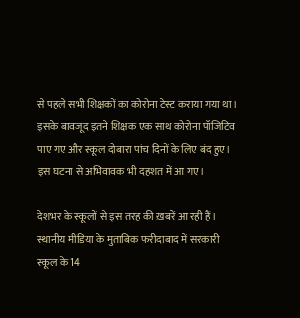से पहले सभी शिक्षकों का कोरोना टेस्ट कराया गया था। इसके बावजूद इतने शिक्षक एक साथ कोरोना पॉजिटिव पाए गए और स्कूल दोबारा पांच दिनों के लिए बंद हुए। इस घटना से अभिवावक भी दहशत में आ गए।

देशभर के स्कूलों से इस तरह की ख़बरें आ रही हैं। स्थानीय मीडिया के मुताबिक फरीदाबाद में सरकारी स्कूल के 14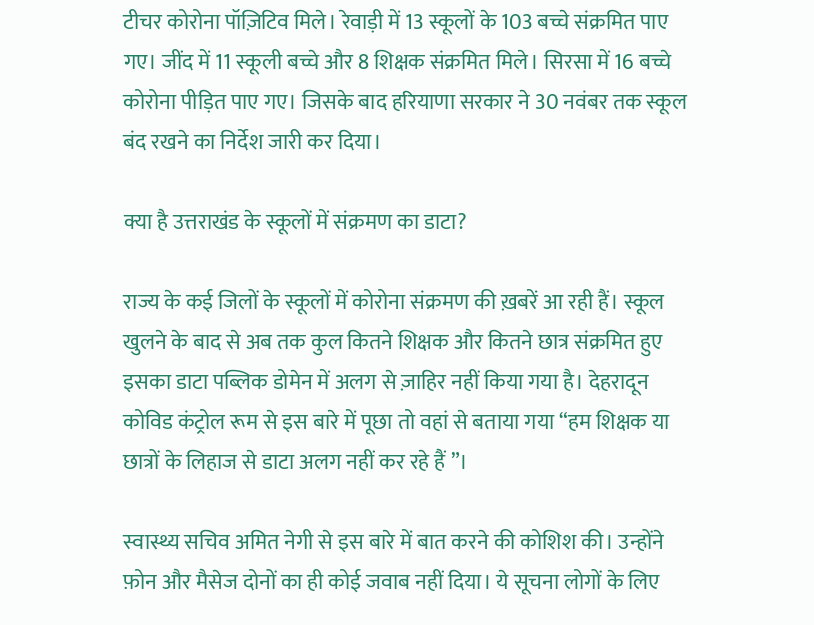टीचर कोरोना पॉज़िटिव मिले। रेवाड़ी में 13 स्कूलों के 103 बच्चे संक्रमित पाए गए। जींद में 11 स्कूली बच्चे और 8 शिक्षक संक्रमित मिले। सिरसा में 16 बच्चे कोरोना पीड़ित पाए गए। जिसके बाद हरियाणा सरकार ने 30 नवंबर तक स्कूल बंद रखने का निर्देश जारी कर दिया।

क्या है उत्तराखंड के स्कूलों में संक्रमण का डाटा?

राज्य के कई जिलों के स्कूलों में कोरोना संक्रमण की ख़बरें आ रही हैं। स्कूल खुलने के बाद से अब तक कुल कितने शिक्षक और कितने छात्र संक्रमित हुए इसका डाटा पब्लिक डोमेन में अलग से ज़ाहिर नहीं किया गया है। देहरादून कोविड कंट्रोल रूम से इस बारे में पूछा तो वहां से बताया गया “हम शिक्षक या छात्रों के लिहाज से डाटा अलग नहीं कर रहे हैं ”।

स्वास्थ्य सचिव अमित नेगी से इस बारे में बात करने की कोशिश की। उन्होंने फ़ोन और मैसेज दोनों का ही कोई जवाब नहीं दिया। ये सूचना लोगों के लिए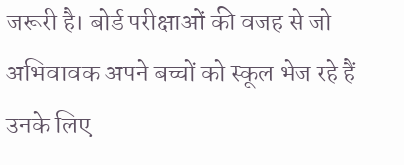जरूरी है। बोर्ड परीक्षाओं की वजह से जो अभिवावक अपने बच्चों को स्कूल भेज रहे हैं उनके लिए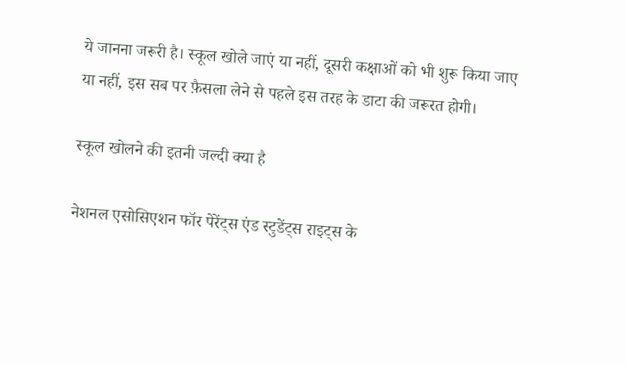ये जानना जरूरी है। स्कूल खोले जाएं या नहीं, दूसरी कक्षाओं को भी शुरू किया जाए या नहीं, इस सब पर फ़ैसला लेने से पहले इस तरह के डाटा की जरूरत होगी।

स्कूल खोलने की इतनी जल्दी क्या है

नेशनल एसोसिएशन फॉर पेरेंट्स एंड स्टुडेंट्स राइट्स के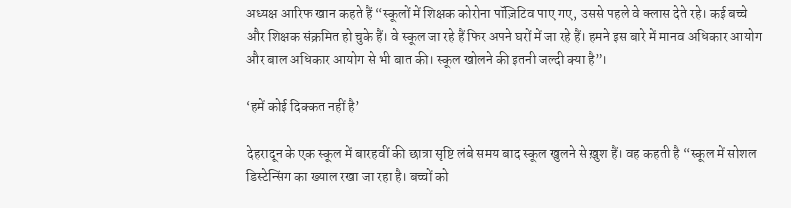अध्यक्ष आरिफ खान कहते हैं “स्कूलों में शिक्षक कोरोना पॉज़िटिव पाए गए, उससे पहले वे क्लास देते रहे। कई बच्चे और शिक्षक संक्रमित हो चुके हैं। वे स्कूल जा रहे हैं फिर अपने घरों में जा रहे हैं। हमने इस बारे में मानव अधिकार आयोग और बाल अधिकार आयोग से भी बात की। स्कूल खोलने की इतनी जल्दी क्या है”।

‘हमें कोई दिक्कत नहीं है’

देहरादून के एक स्कूल में बारहवीं की छात्रा सृष्टि लंबे समय बाद स्कूल खुलने से ख़ुश हैं। वह कहती है “स्कूल में सोशल डिस्टेन्सिंग का ख्याल रखा जा रहा है। बच्चों को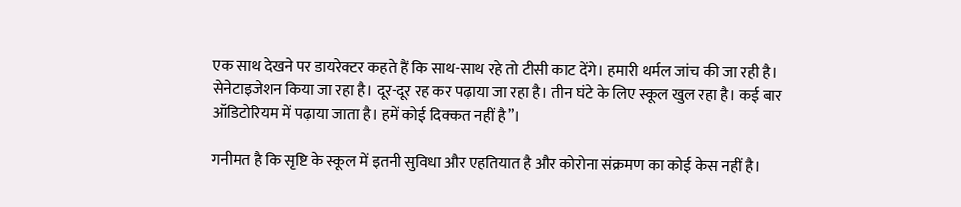एक साथ देखने पर डायरेक्टर कहते हैं कि साथ-साथ रहे तो टीसी काट देंगे। हमारी थर्मल जांच की जा रही है। सेनेटाइजेशन किया जा रहा है। दूर-दूर रह कर पढ़ाया जा रहा है। तीन घंटे के लिए स्कूल खुल रहा है। कई बार ऑडिटोरियम में पढ़ाया जाता है। हमें कोई दिक्कत नहीं है”।

गनीमत है कि सृष्टि के स्कूल में इतनी सुविधा और एहतियात है और कोरोना संक्रमण का कोई केस नहीं है।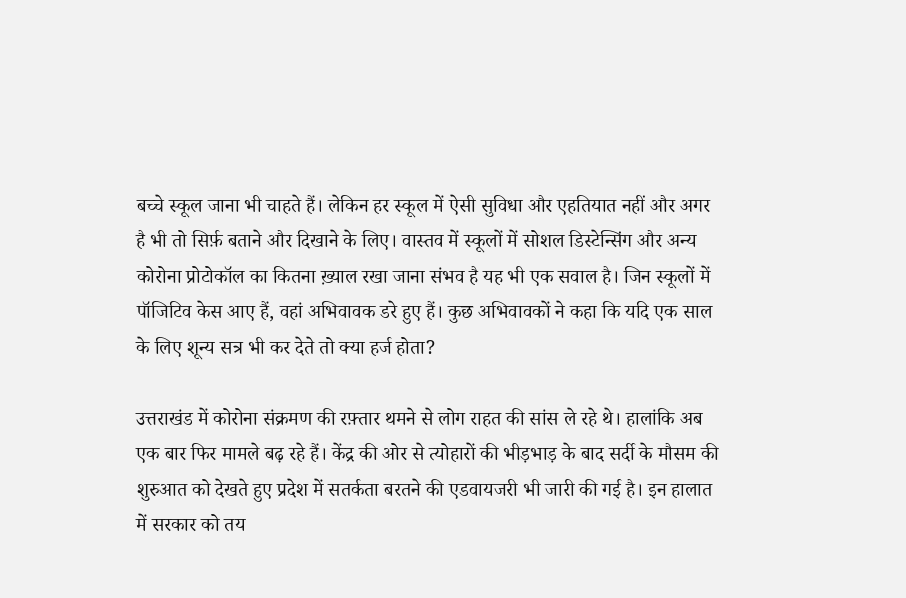बच्चे स्कूल जाना भी चाहते हैं। लेकिन हर स्कूल में ऐसी सुविधा और एहतियात नहीं और अगर है भी तो सिर्फ़ बताने और दिखाने के लिए। वास्तव में स्कूलों में सोशल डिस्टेन्सिंग और अन्य कोरोना प्रोटोकॉल का कितना ख़्याल रखा जाना संभव है यह भी एक सवाल है। जिन स्कूलों में पॉजिटिव केस आए हैं, वहां अभिवावक डरे हुए हैं। कुछ अभिवावकों ने कहा कि यदि एक साल के लिए शून्य सत्र भी कर देते तो क्या हर्ज होता?

उत्तराखंड में कोरोना संक्रमण की रफ़्तार थमने से लोग राहत की सांस ले रहे थे। हालांकि अब एक बार फिर मामले बढ़ रहे हैं। केंद्र की ओर से त्योहारों की भीड़भाड़ के बाद सर्दी के मौसम की शुरुआत को देखते हुए प्रदेश में सतर्कता बरतने की एडवायजरी भी जारी की गई है। इन हालात में सरकार को तय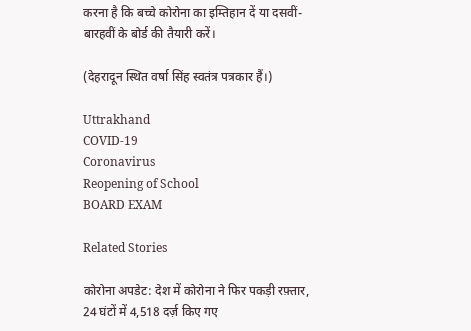करना है कि बच्चे कोरोना का इम्तिहान दें या दसवीं-बारहवीं के बोर्ड की तैयारी करें।

(देहरादून स्थित वर्षा सिंह स्वतंत्र पत्रकार हैं।)

Uttrakhand
COVID-19
Coronavirus
Reopening of School
BOARD EXAM

Related Stories

कोरोना अपडेट: देश में कोरोना ने फिर पकड़ी रफ़्तार, 24 घंटों में 4,518 दर्ज़ किए गए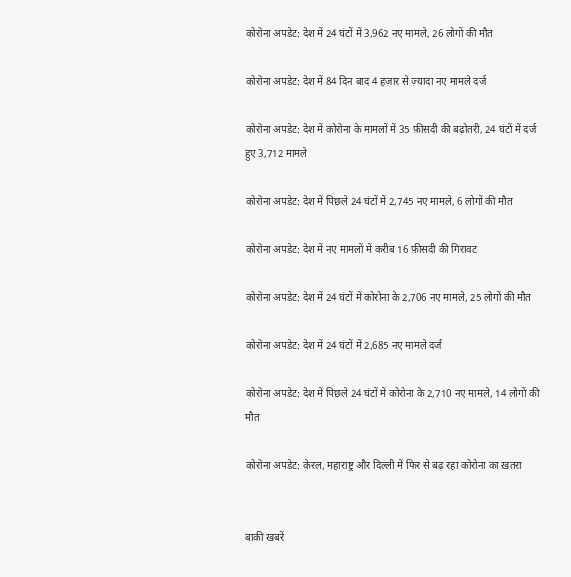कोरोना अपडेट: देश में 24 घंटों में 3,962 नए मामले, 26 लोगों की मौत

कोरोना अपडेट: देश में 84 दिन बाद 4 हज़ार से ज़्यादा नए मामले दर्ज

कोरोना अपडेट: देश में कोरोना के मामलों में 35 फ़ीसदी की बढ़ोतरी, 24 घंटों में दर्ज हुए 3,712 मामले

कोरोना अपडेट: देश में पिछले 24 घंटों में 2,745 नए मामले, 6 लोगों की मौत

कोरोना अपडेट: देश में नए मामलों में करीब 16 फ़ीसदी की गिरावट

कोरोना अपडेट: देश में 24 घंटों में कोरोना के 2,706 नए मामले, 25 लोगों की मौत

कोरोना अपडेट: देश में 24 घंटों में 2,685 नए मामले दर्ज

कोरोना अपडेट: देश में पिछले 24 घंटों में कोरोना के 2,710 नए मामले, 14 लोगों की मौत

कोरोना अपडेट: केरल, महाराष्ट्र और दिल्ली में फिर से बढ़ रहा कोरोना का ख़तरा


बाकी खबरें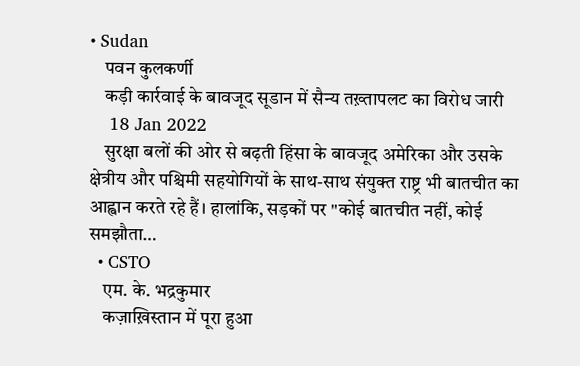• Sudan
    पवन कुलकर्णी
    कड़ी कार्रवाई के बावजूद सूडान में सैन्य तख़्तापलट का विरोध जारी
    18 Jan 2022
    सुरक्षा बलों की ओर से बढ़ती हिंसा के बावजूद अमेरिका और उसके क्षेत्रीय और पश्चिमी सहयोगियों के साथ-साथ संयुक्त राष्ट्र भी बातचीत का आह्वान करते रहे हैं। हालांकि, सड़कों पर "कोई बातचीत नहीं, कोई समझौता…
  • CSTO
    एम. के. भद्रकुमार
    कज़ाख़िस्तान में पूरा हुआ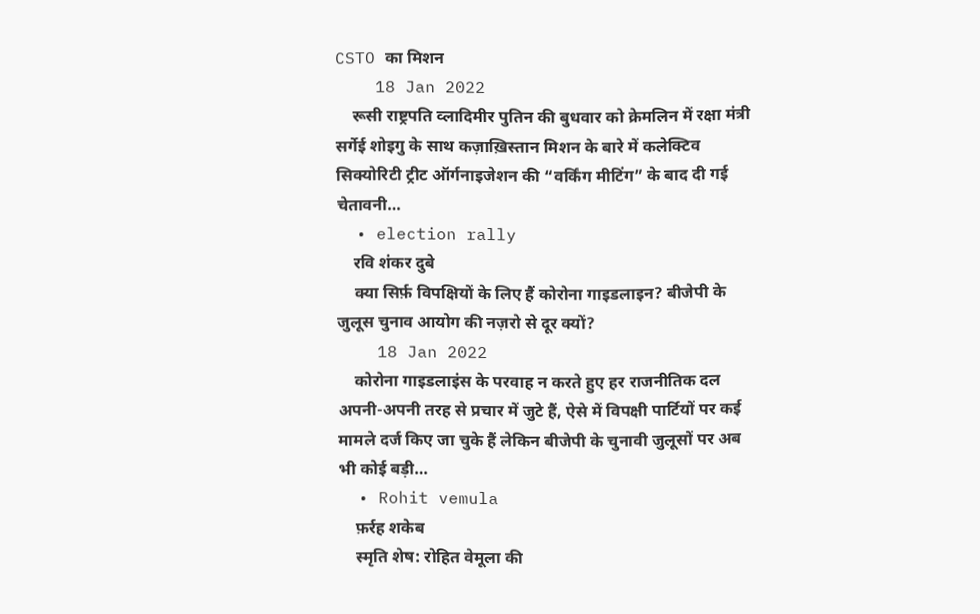CSTO का मिशन
    18 Jan 2022
    रूसी राष्ट्रपति व्लादिमीर पुतिन की बुधवार को क्रेमलिन में रक्षा मंत्री सर्गेई शोइगु के साथ कज़ाख़िस्तान मिशन के बारे में कलेक्टिव सिक्योरिटी ट्रीट ऑर्गनाइजेशन की “वर्किंग मीटिंग” के बाद दी गई चेतावनी…
  • election rally
    रवि शंकर दुबे
    क्या सिर्फ़ विपक्षियों के लिए हैं कोरोना गाइडलाइन? बीजेपी के जुलूस चुनाव आयोग की नज़रो से दूर क्यों?
    18 Jan 2022
    कोरोना गाइडलाइंस के परवाह न करते हुए हर राजनीतिक दल अपनी-अपनी तरह से प्रचार में जुटे हैं, ऐसे में विपक्षी पार्टियों पर कई मामले दर्ज किए जा चुके हैं लेकिन बीजेपी के चुनावी जुलूसों पर अब भी कोई बड़ी…
  • Rohit vemula
    फ़र्रह शकेब
    स्मृति शेष: रोहित वेमूला की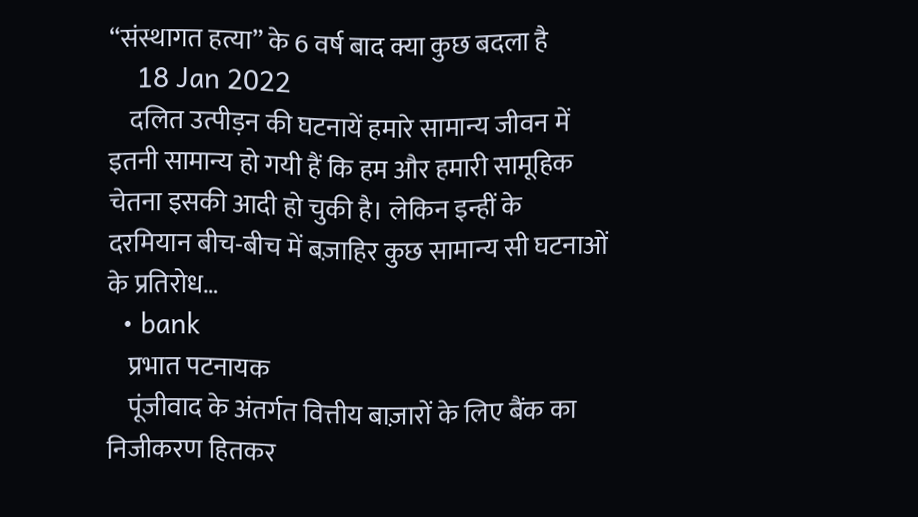“संस्थागत हत्या” के 6 वर्ष बाद क्या कुछ बदला है
    18 Jan 2022
    दलित उत्पीड़न की घटनायें हमारे सामान्य जीवन में इतनी सामान्य हो गयी हैं कि हम और हमारी सामूहिक चेतना इसकी आदी हो चुकी है। लेकिन इन्हीं के दरमियान बीच-बीच में बज़ाहिर कुछ सामान्य सी घटनाओं के प्रतिरोध…
  • bank
    प्रभात पटनायक
    पूंजीवाद के अंतर्गत वित्तीय बाज़ारों के लिए बैंक का निजीकरण हितकर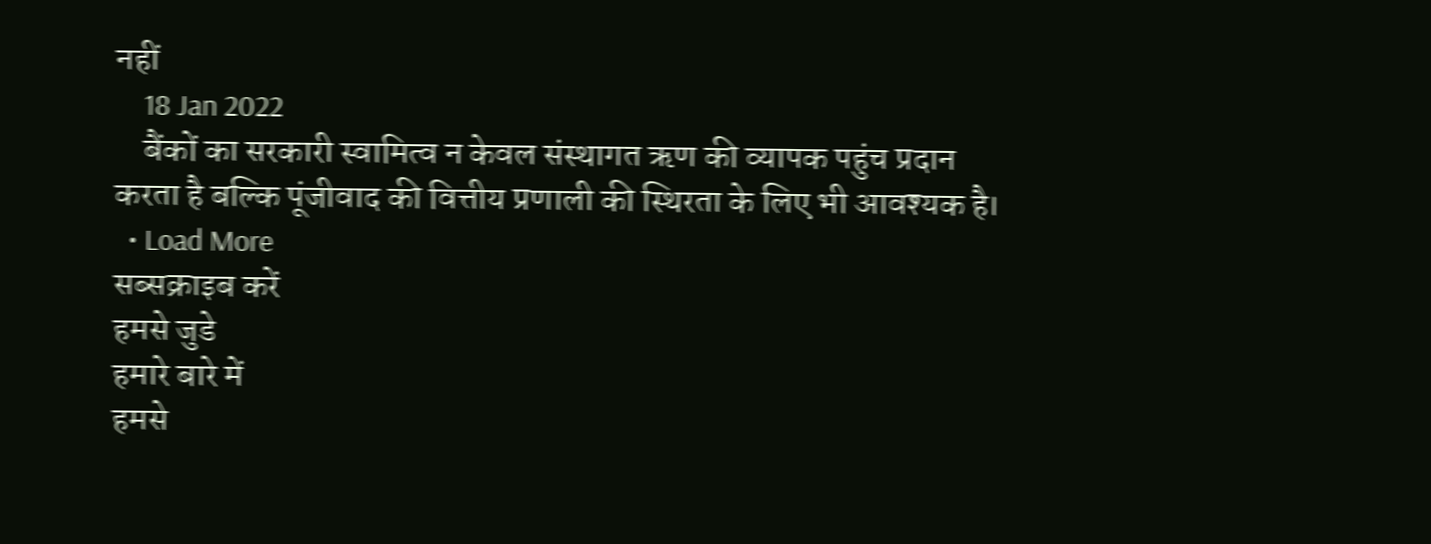नहीं
    18 Jan 2022
    बैंकों का सरकारी स्वामित्व न केवल संस्थागत ऋण की व्यापक पहुंच प्रदान करता है बल्कि पूंजीवाद की वित्तीय प्रणाली की स्थिरता के लिए भी आवश्यक है।
  • Load More
सब्सक्राइब करें
हमसे जुडे
हमारे बारे में
हमसे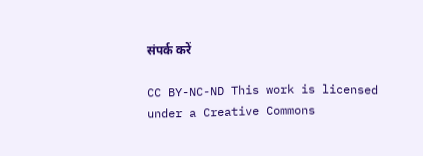संपर्क करें

CC BY-NC-ND This work is licensed under a Creative Commons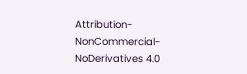Attribution-NonCommercial-NoDerivatives 4.0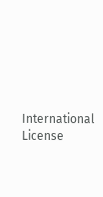International License